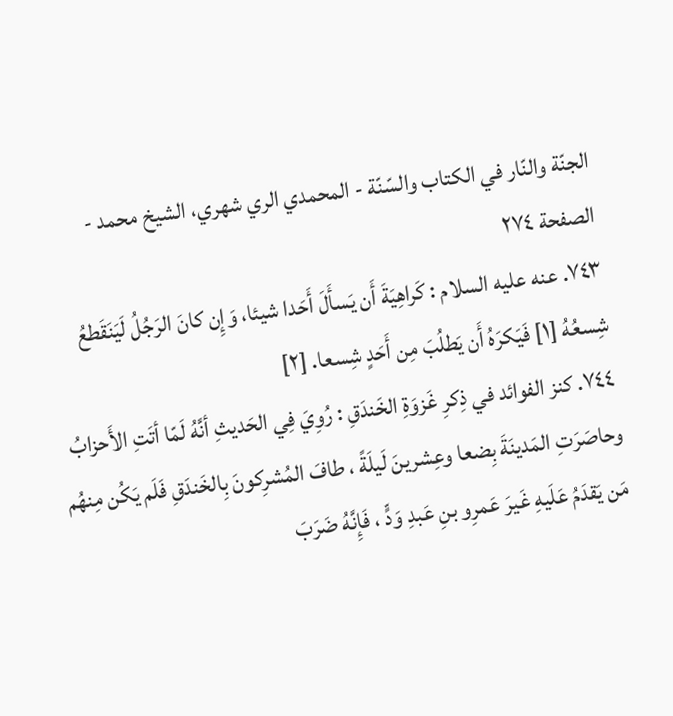الجنّة والنّار في الکتاب والسّنّة - المحمدي الري شهري، الشيخ محمد - الصفحة ٢٧٤
٧٤٣. عنه عليه السلام : كَراهِيَةَ أَن يَسأَلَ أَحَدا شيئا، وَإِن كانَ الرَجُلُ لَيَنَقَطعُ شِسعُهُ [١] فَيَكرَهُ أَن يَطلُبَ مِن أَحَدٍ شِسعا. [٢]
٧٤٤. كنز الفوائد في ذِكرِ غَزوَةِ الخَندَقِ : رُوِيَ فِي الحَديثِ أنَّهُ لَمّا أتَتِ الأَحزابُ وحاصَرَتِ المَدينَةَ بِضعا وعِشرينَ لَيلَةً ، طافَ المُشرِكونَ بِالخَندَقِ فَلَم يَكُن مِنهُم مَن يَقدَمُ عَلَيهِ غَيرَ عَمرِو بنِ عَبدِ وَدٍّ ، فَإِنَّهُ ضَرَبَ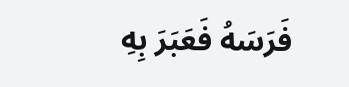فَرَسَهُ فَعَبَرَ بِهِ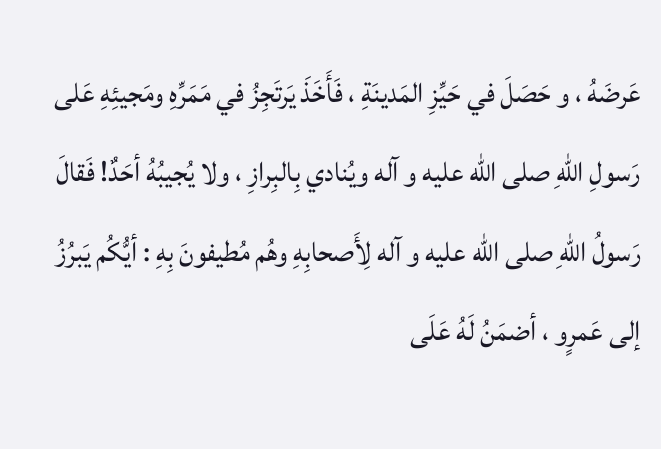عَرضَهُ ، و حَصَلَ في حَيِّزِ المَدينَةِ ، فَأَخَذَ يَرتَجِزُ في مَمَرِّهِ ومَجيئِهِ عَلى رَسولِ اللّهِ صلى الله عليه و آله ويُنادي بِالبِرازِ ، ولا يُجيبُهُ أحَدٌ! فَقالَ رَسولُ اللّهِ صلى الله عليه و آله لِأَصحابِهِ وهُم مُطيفونَ بِهِ : أيُّكُم يَبرُزُ إلى عَمرٍو ، أضمَنُ لَهُ عَلَى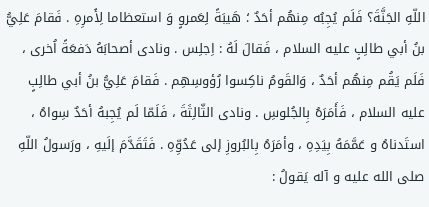اللّهِ الجَنَّةَ؟ فَلَم يُجِبُه مِنهُم أحَدٌ ؛ هَيبَةً لِعَمروٍ وَ استعظاما لِأَمرِهِ . فَقامَ عَلِيُّ بنُ أبي طالِبٍ عليه السلام ، فَقالَ لَهُ : اِجلِس . ونادى أصحابَهُ دَفعَةً اُخرى ، فَلَم يَقُم مِنهُم أحَدٌ ، وَالقَومُ ناكِسوا رُؤوسِهِم . فَقامَ عَلِيُّ بنُ أبي طالِبٍ عليه السلام ، فَأَمَرَهُ بِالجُلوسِ . ونادى الثّالِثَةَ ، فَلَمّا لَم يُجِبهُ أحَدٌ سِواهُ ، استَدناهُ و عَمَّمَهُ بِيَدِهِ ، وأمَرَهُ بِالبُروزِ إلى عَدُوِّهِ . فَتَقَدَّمَ إلَيهِ ، ورَسولُ اللّهِ صلى الله عليه و آله يَقولُ :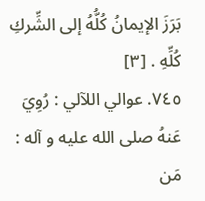بَرَزَ الإيمانُ كُلُّهُ إلى الشِّركِ كُلِّهِ . [٣]
٧٤٥. عوالي اللآلي : رُوِيَ عَنهُ صلى الله عليه و آله : مَن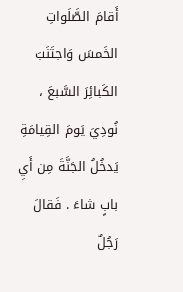أَقامَ الصَّلَواتِ الخَمسَ وَاجتَنَبَ الكَبائِرَ السَّبعَ ، نُودِيَ يَومَ القِيامَةِ يَدخُلُ الجَنَّةَ مِن أَيِ بابٍ شاءَ . فَقالَ رَجُلٌ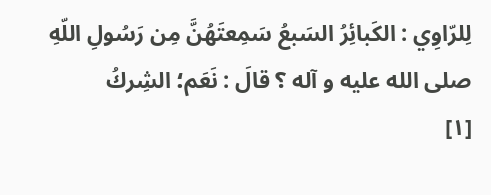لِلرّاوِي : الكَبائِرُ السَبعُ سَمِعتَهُنَّ مِن رَسُولِ اللّهِ صلى الله عليه و آله ؟ قالَ : نَعَم؛ الشِركُ
[١]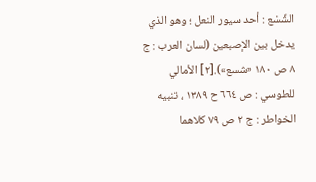الشِّسْع : أحد سيور النعل ؛ وهو الذي يدخل بين الإصبعين (لسان العرب : ج ٨ ص ١٨٠ «شسع»).[٢] الأمالي للطوسي : ص ٦٦٤ ح ١٣٨٩ ، تنبيه الخواطر : ج ٢ ص ٧٩ كلاهما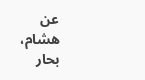عن هشام، بحار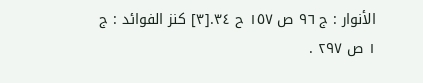الأنوار : ج ٩٦ ص ١٥٧ ح ٣٤.[٣] كنز الفوائد : ج ١ ص ٢٩٧ .